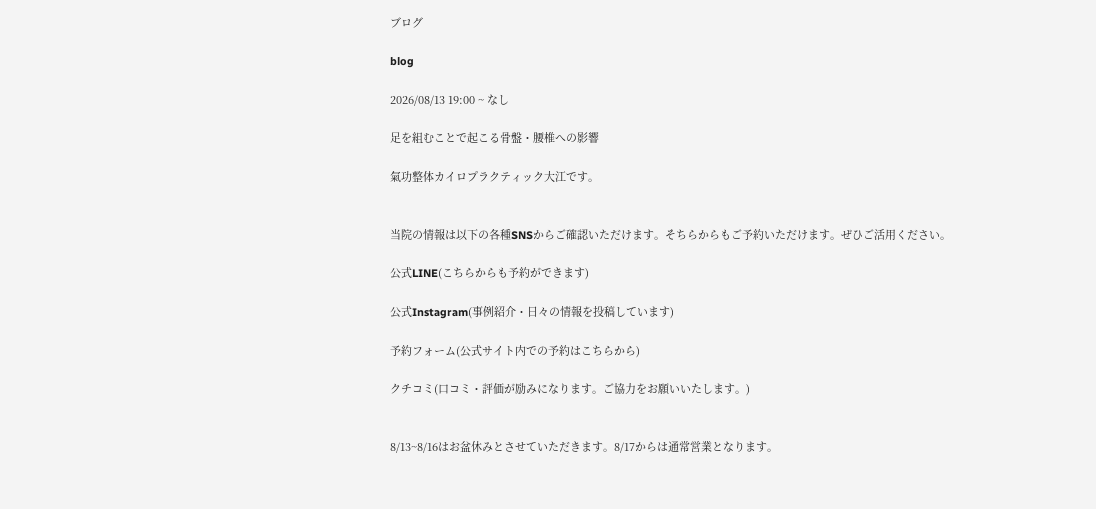ブログ

blog

2026/08/13 19:00 ~ なし

足を組むことで起こる骨盤・腰椎への影響

氣功整体カイロプラクティック大江です。


当院の情報は以下の各種SNSからご確認いただけます。そちらからもご予約いただけます。ぜひご活用ください。

公式LINE(こちらからも予約ができます)

公式Instagram(事例紹介・日々の情報を投稿しています)

予約フォーム(公式サイト内での予約はこちらから)

クチコミ(口コミ・評価が励みになります。ご協力をお願いいたします。)


8/13~8/16はお盆休みとさせていただきます。8/17からは通常営業となります。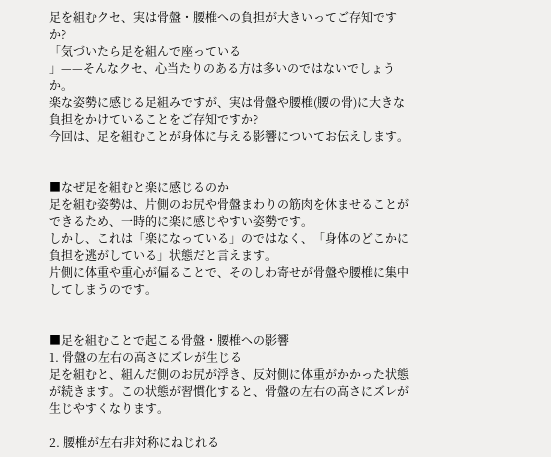足を組むクセ、実は骨盤・腰椎への負担が大きいってご存知ですか?
「気づいたら足を組んで座っている
」——そんなクセ、心当たりのある方は多いのではないでしょうか。
楽な姿勢に感じる足組みですが、実は骨盤や腰椎(腰の骨)に大きな負担をかけていることをご存知ですか?
今回は、足を組むことが身体に与える影響についてお伝えします。


■なぜ足を組むと楽に感じるのか
足を組む姿勢は、片側のお尻や骨盤まわりの筋肉を休ませることができるため、一時的に楽に感じやすい姿勢です。
しかし、これは「楽になっている」のではなく、「身体のどこかに負担を逃がしている」状態だと言えます。
片側に体重や重心が偏ることで、そのしわ寄せが骨盤や腰椎に集中してしまうのです。


■足を組むことで起こる骨盤・腰椎への影響
1. 骨盤の左右の高さにズレが生じる
足を組むと、組んだ側のお尻が浮き、反対側に体重がかかった状態が続きます。この状態が習慣化すると、骨盤の左右の高さにズレが生じやすくなります。

2. 腰椎が左右非対称にねじれる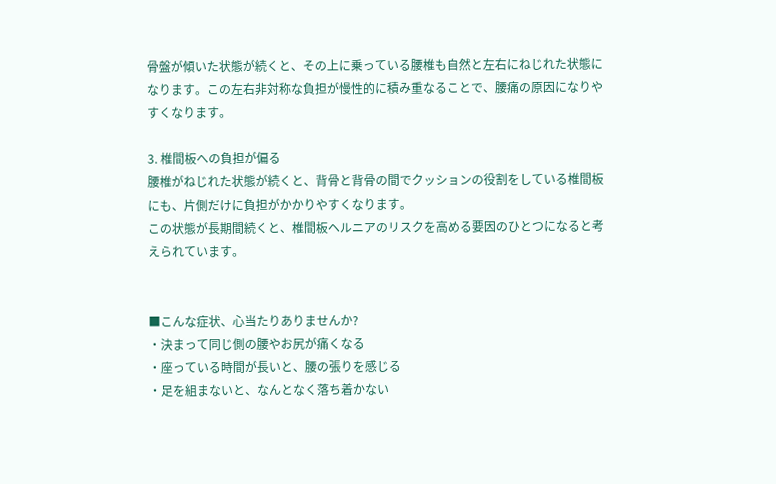骨盤が傾いた状態が続くと、その上に乗っている腰椎も自然と左右にねじれた状態になります。この左右非対称な負担が慢性的に積み重なることで、腰痛の原因になりやすくなります。

3. 椎間板への負担が偏る
腰椎がねじれた状態が続くと、背骨と背骨の間でクッションの役割をしている椎間板にも、片側だけに負担がかかりやすくなります。
この状態が長期間続くと、椎間板ヘルニアのリスクを高める要因のひとつになると考えられています。


■こんな症状、心当たりありませんか?
・決まって同じ側の腰やお尻が痛くなる
・座っている時間が長いと、腰の張りを感じる
・足を組まないと、なんとなく落ち着かない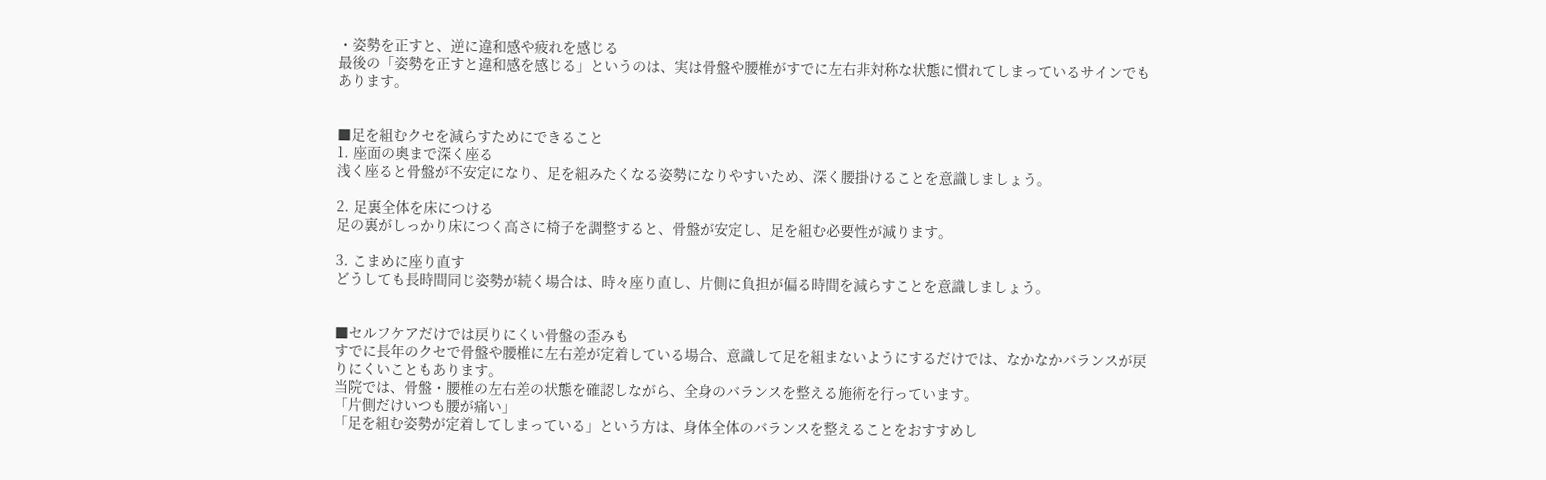・姿勢を正すと、逆に違和感や疲れを感じる
最後の「姿勢を正すと違和感を感じる」というのは、実は骨盤や腰椎がすでに左右非対称な状態に慣れてしまっているサインでもあります。


■足を組むクセを減らすためにできること
1. 座面の奥まで深く座る
浅く座ると骨盤が不安定になり、足を組みたくなる姿勢になりやすいため、深く腰掛けることを意識しましょう。

2. 足裏全体を床につける
足の裏がしっかり床につく高さに椅子を調整すると、骨盤が安定し、足を組む必要性が減ります。

3. こまめに座り直す
どうしても長時間同じ姿勢が続く場合は、時々座り直し、片側に負担が偏る時間を減らすことを意識しましょう。


■セルフケアだけでは戻りにくい骨盤の歪みも
すでに長年のクセで骨盤や腰椎に左右差が定着している場合、意識して足を組まないようにするだけでは、なかなかバランスが戻りにくいこともあります。
当院では、骨盤・腰椎の左右差の状態を確認しながら、全身のバランスを整える施術を行っています。
「片側だけいつも腰が痛い」
「足を組む姿勢が定着してしまっている」という方は、身体全体のバランスを整えることをおすすめし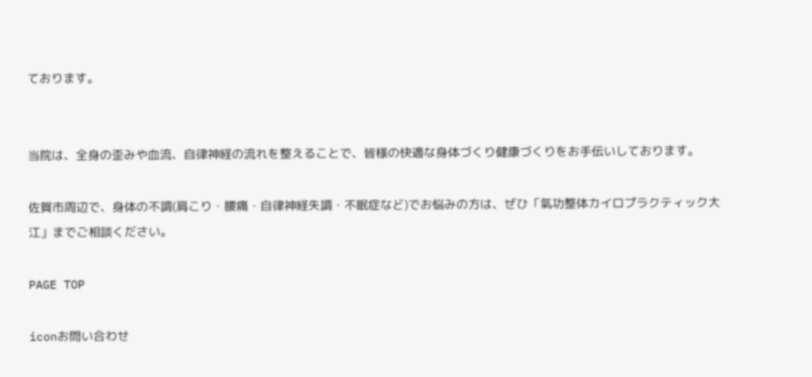ております。


当院は、全身の歪みや血流、自律神経の流れを整えることで、皆様の快適な身体づくり健康づくりをお手伝いしております。

佐賀市周辺で、身体の不調(肩こり・腰痛・自律神経失調・不眠症など)でお悩みの方は、ぜひ「氣功整体カイロプラクティック大江」までご相談ください。

PAGE TOP

iconお問い合わせ